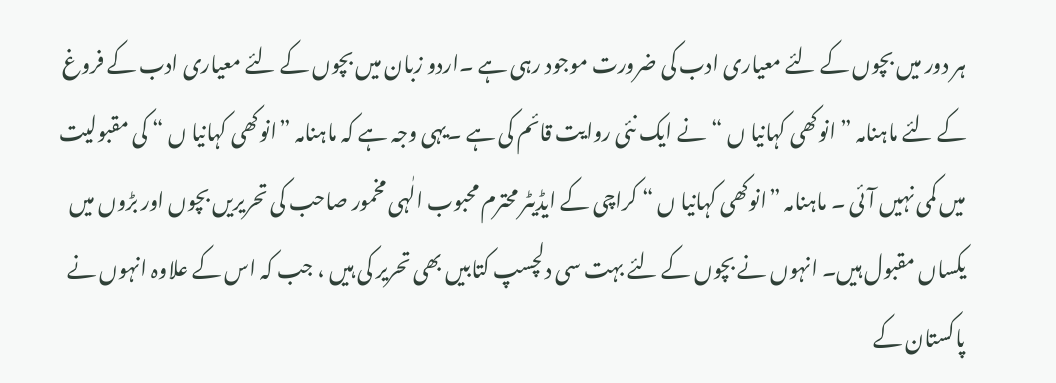ہر دور میں بچوں کے لئے معیاری ادب کی ضرورت موجود رہی ہے ۔اردو زبان میں بچوں کے لئے معیاری ادب کے فروغ کے لئے ماہنامہ ” انوکھی کہانیا ں “نے ایک نئی روایت قائم کی ہے ۔یہی وجہ ہے کہ ماہنامہ ”انوکھی کہانیا ں “ کی مقبولیت میں کمی نہیں آئی ۔ ماہنامہ ”انوکھی کہانیا ں “ کراچی کے ایڈیٹر محترم محبوب الٰہی مخمور صاحب کی تحریریں بچوں اور بڑوں میں یکساں مقبول ہیں۔ انہوں نے بچوں کے لئے بہت سی دلچسپ کتابیں بھی تحریر کی ہیں ، جب کہ اس کے علاوہ انہوں نے پاکستان کے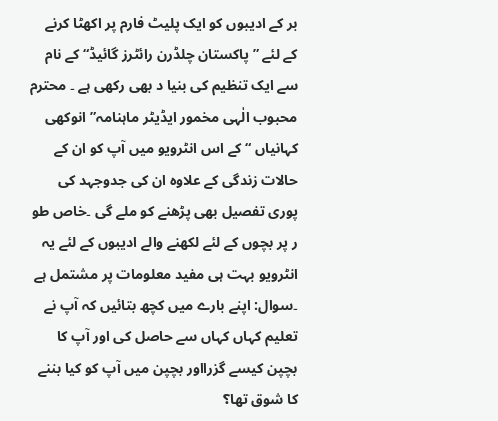بر کے ادیبوں کو ایک پلیٹ فارم پر اکھٹا کرنے کے لئے ”پاکستان چلڈرن رائٹرز گائیڈ“ کے نام سے ایک تنظیم کی بنیا د بھی رکھی ہے ۔ محترم محبوب الٰہی مخمور ایڈیٹر ماہنامہ” انوکھی کہانیاں “ کے اس انٹرویو میں آپ کو ان کے حالات زندگی کے علاوہ ان کی جدوجہد کی پوری تفصیل بھی پڑھنے کو ملے گی ۔خاص طو ر پر بچوں کے لئے لکھنے والے ادیبوں کے لئے یہ انٹرویو بہت ہی مفید معلومات پر مشتمل ہے ۔سوال: اپنے بارے میں کچھ بتائیں کہ آپ نے تعلیم کہاں کہاں سے حاصل کی اور آپ کا بچپن کیسے گزرااور بچپن میں آپ کو کیا بننے کا شوق تھا؟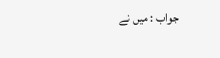جواب : میں نے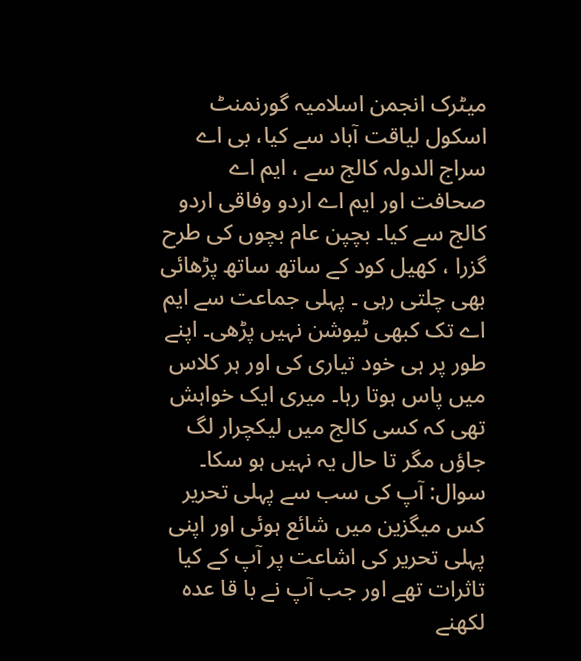میٹرک انجمن اسلامیہ گورنمنٹ اسکول لیاقت آباد سے کیا، بی اے سراج الدولہ کالج سے ، ایم اے صحافت اور ایم اے اردو وفاقی اردو کالج سے کیا۔ بچپن عام بچوں کی طرح گزرا ، کھیل کود کے ساتھ ساتھ پڑھائی بھی چلتی رہی ۔ پہلی جماعت سے ایم اے تک کبھی ٹیوشن نہیں پڑھی۔ اپنے طور پر ہی خود تیاری کی اور ہر کلاس میں پاس ہوتا رہا۔ میری ایک خواہش تھی کہ کسی کالج میں لیکچرار لگ جاؤں مگر تا حال یہ نہیں ہو سکا۔
سوال: آپ کی سب سے پہلی تحریر کس میگزین میں شائع ہوئی اور اپنی پہلی تحریر کی اشاعت پر آپ کے کیا تاثرات تھے اور جب آپ نے با قا عدہ لکھنے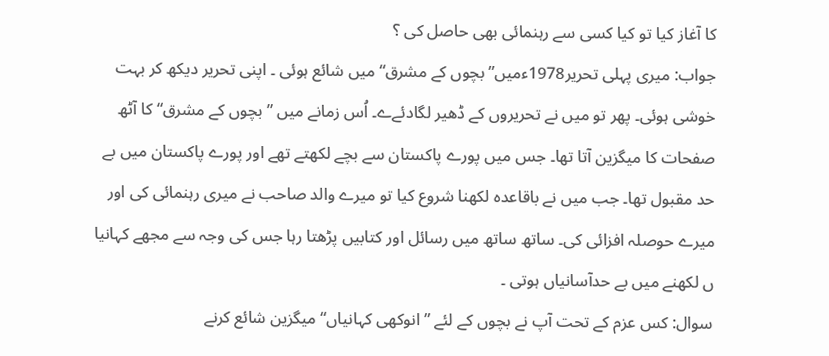کا آغاز کیا تو کیا کسی سے رہنمائی بھی حاصل کی ؟
جواب: میری پہلی تحریر1978ءمیں” بچوں کے مشرق“ میں شائع ہوئی ۔ اپنی تحریر دیکھ کر بہت خوشی ہوئی۔ پھر تو میں نے تحریروں کے ڈھیر لگادئےے۔ اُس زمانے میں ”بچوں کے مشرق“ کا آٹھ صفحات کا میگزین آتا تھا۔ جس میں پورے پاکستان سے بچے لکھتے تھے اور پورے پاکستان میں بے حد مقبول تھا۔ جب میں نے باقاعدہ لکھنا شروع کیا تو میرے والد صاحب نے میری رہنمائی کی اور میرے حوصلہ افزائی کی۔ ساتھ ساتھ میں رسائل اور کتابیں پڑھتا رہا جس کی وجہ سے مجھے کہانیا ں لکھنے میں بے حدآسانیاں ہوتی ۔
سوال: کس عزم کے تحت آپ نے بچوں کے لئے ”انوکھی کہانیاں“ میگزین شائع کرنے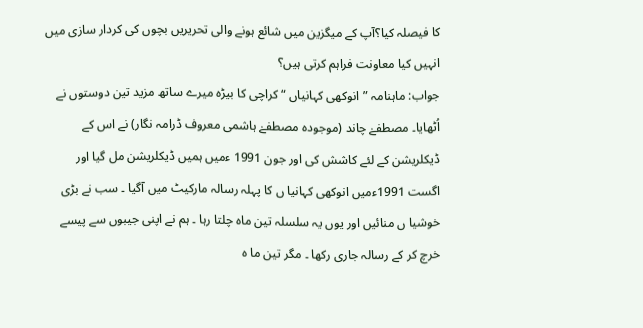کا فیصلہ کیا؟آپ کے میگزین میں شائع ہونے والی تحریریں بچوں کی کردار سازی میں انہیں کیا معاونت فراہم کرتی ہیں؟
جواب: ماہنامہ ”انوکھی کہانیاں “ کراچی کا بیڑہ میرے ساتھ مزید تین دوستوں نے اُٹھایا۔ مصطفےٰ چاند (موجودہ مصطفےٰ ہاشمی معروف ڈرامہ نگار) نے اس کے ڈیکلریشن کے لئے کاشش کی اور جون 1991 ءمیں ہمیں ڈیکلریشن مل گیا اور اگست 1991ءمیں انوکھی کہانیا ں کا پہلہ رسالہ مارکیٹ میں آگیا ۔ سب نے بڑی خوشیا ں منائیں اور یوں یہ سلسلہ تین ماہ چلتا رہا ۔ ہم نے اپنی جیبوں سے پیسے خرچ کر کے رسالہ جاری رکھا ۔ مگر تین ما ہ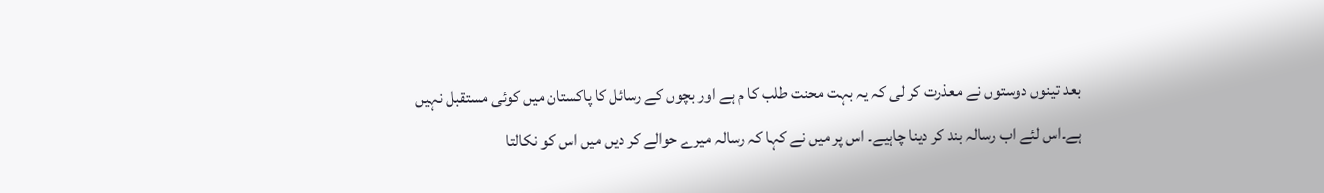بعد تینوں دوستوں نے معذرت کر لی کہ یہ بہت محنت طلب کا م ہے اور بچوں کے رسائل کا پاکستان میں کوئی مستقبل نہیں ہے۔اس لئے اب رسالہ بند کر دینا چاہیے۔ اس پر میں نے کہا کہ رسالہ میرے حوالے کر دیں میں اس کو نکالتا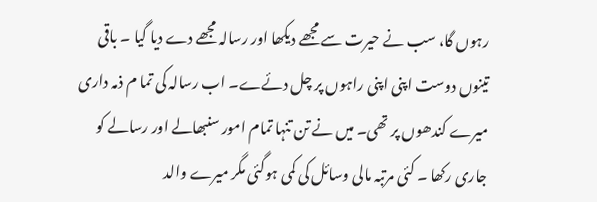رہوں گا، سب نے حیرت سے مجھے دیکھا اور رسالہ مجھے دے دیا گیا ۔ باقی تینوں دوست اپنی اپنی راہوں پر چل دئےے۔ اب رسالہ کی تما م ذمہ داری میرے کندھوں پر تھی۔ میں نے تن تنہا تمام امور سنبھالے اور رسالے کو جاری رکھا ۔ کئی مرتبہ مالی وسائل کی کمی ہوگئی مگر میرے والد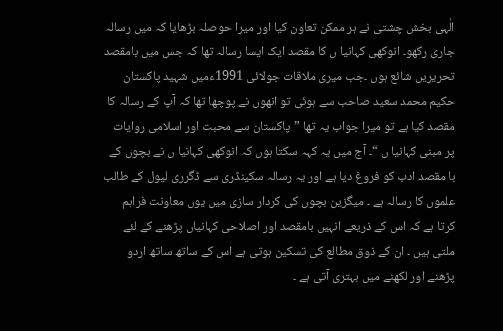الٰہی بخش چشتی نے ہر ممکن تعاون کیا اور میرا حوصلہ بڑھایا کہ میں رسالہ جاری رکھو۔ انوکھی کہانیا ں کا مقصد ایک ایسا رسالہ تھا کہ جس میں بامقصد تحریریں شائع ہوں ۔جب میری ملاقات جولائی 1991ءمیں شہید پاکستان حکیم محمد سعید صاحب سے ہوئی تو انھوں نے پوچھا تھا کہ آپ کے رسالہ کا مقصد کیا ہے تو میرا جواب یہ تھا ”پاکستان سے محبت اور اسلامی روایات پر مبنی کہانیا ں “۔ آج میں یہ کہہ سکتا ہوں کہ انوکھی کہانیا ں نے بچوں کے با مقصد ادب کو فروغ دیا ہے اور یہ رسالہ سکینڈری سے ڈگرری لیول کے طالب علموں کا رسالہ ہے ۔ میگزین بچوں کی کردار سازی میں یوں معاونت فراہم کرتا ہے کہ اس کے ذریعے انہیں بامقصد اور اصلاحی کہانیاں پڑھنے کے لئے ملتی ہیں ۔ ان کے ذوق مطالع کی تسکین ہوتی ہے اس کے ساتھ ساتھ اردو پڑھنے اور لکھنے میں بہتری آتی ہے ۔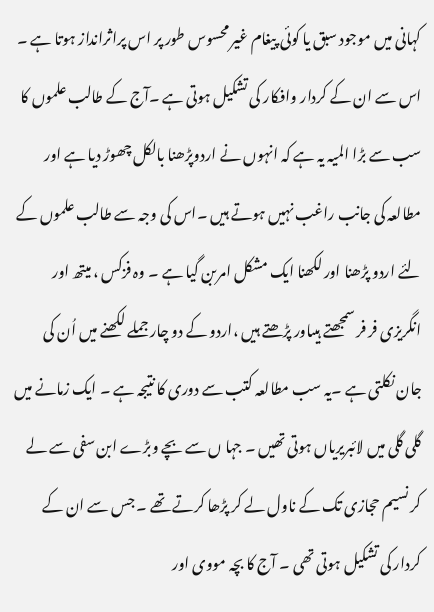کہانی میں موجود سبق یا کوئی پیغام غیر محسوس طور پر اس پراثرانداز ہوتا ہے ۔ اس سے ان کے کردار وافکار کی تشکیل ہوتی ہے ۔آج کے طالب علموں کا سب سے بڑا المیہ یہ ہے کہ انہوں نے اردوپڑھنا بالکل چھوڑ دیا ہے اور مطالعہ کی جانب راغب نہیں ہوتے ہیں ۔اس کی وجہ سے طالب علموں کے لئے اردو پڑھنا اور لکھنا ایک مشکل امربن گیا ہے ۔ وہ فزکس ، میتھ اور انگریزی فر فر سمجھتے ہیںاور پڑھتے ہیں ،اردو کے دو چار جملے لکھنے میں اُن کی جان نکلتی ہے ۔یہ سب مطالعہ کتب سے دوری کا نتیجہ ہے ۔ ایک زمانے میں گلی گلی میں لائبریریاں ہوتی تھیں ۔ جہا ں سے بچے وبڑے ابن سفی سے لے کر نسیم حجازی تک کے ناول لے کر پڑھا کرتے تھے ۔ جس سے ان کے کردار کی تشکیل ہوتی تھی ۔ آج کا بچہ مووی اور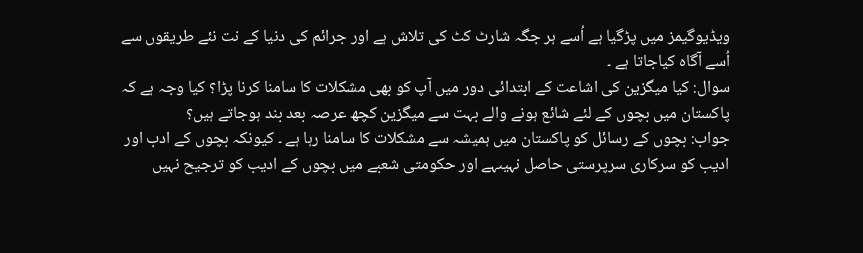ویڈیوگیمز میں پڑگیا ہے اُسے ہر جگہ شارٹ کٹ کی تلاش ہے اور جرائم کی دنیا کے نت نئے طریقوں سے اُسے آگاہ کیاجاتا ہے ۔
سوال: کیا میگزین کی اشاعت کے ابتدائی دور میں آپ کو بھی مشکلات کا سامنا کرنا پڑا؟ کیا وجہ ہے کہ پاکستان میں بچوں کے لئے شائع ہونے والے بہت سے میگزین کچھ عرصہ بعد بند ہوجاتے ہیں؟
جواب: بچوں کے رسائل کو پاکستان میں ہمیشہ سے مشکلات کا سامنا رہا ہے ۔ کیونکہ بچوں کے ادب اور ادیب کو سرکاری سرپرستی حاصل نہیںہے اور حکومتی شعبے میں بچوں کے ادیب کو ترجیح نہیں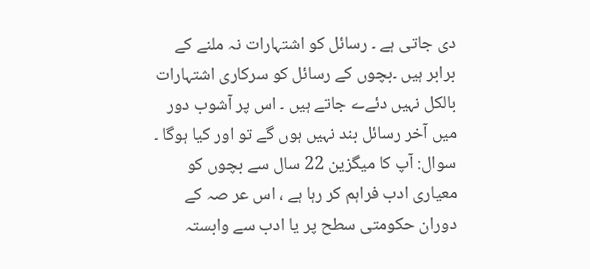دی جاتی ہے ۔ رسائل کو اشتہارات نہ ملنے کے برابر ہیں ۔بچوں کے رسائل کو سرکاری اشتہارات بالکل نہیں دئےے جاتے ہیں ۔ اس پر آشوب دور میں آخر رسائل بند نہیں ہوں گے تو اور کیا ہوگا ۔
سوال: آپ کا میگزین 22 سال سے بچوں کو معیاری ادب فراہم کر رہا ہے ، اس عر صہ کے دوران حکومتی سطح پر یا ادب سے وابستہ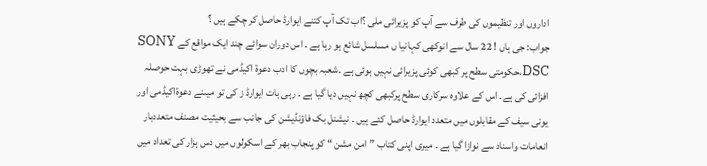اداروں اور تنظیموں کی طرف سے آپ کو پزیرائی ملی ؟اب تک آپ کتنے ایوارڈ حاصل کر چکے ہیں ؟
جواب: جی ہاں ! 22 سال سے انوکھی کہانیا ں مسلسل شائع ہو رہا ہے ۔ اس دوران سوائے چند ایک مواقع کے SONY DSC،حکومتی سطح پر کبھی کوئی پزیرائی نہیں ہوئی ہے ۔شعبہ بچوں کا ادب دعوة اکیڈمی نے تھوڑی بہت حوصلہ افزائی کی ہے۔ اس کے علاوہ سرکاری سطح پرکبھی کچھ نہیں دیا گیا ہے ۔ رہی بات ایوارڈ ز کی تو میںنے دعوةاکیڈمی اور یونی سیف کے مقابلوں میں متعدد ایوارڈ حاصل کئے ہیں ۔ نیشنل بک فاؤنڈیشن کی جانب سے بحیثیت مصنف متعددبار انعامات واسناد سے نوازا گیا ہے ۔ میری اپنی کتاب ”امن مشن “ کو پنجاب بھر کے اسکولوں میں دس ہزار کی تعداد میں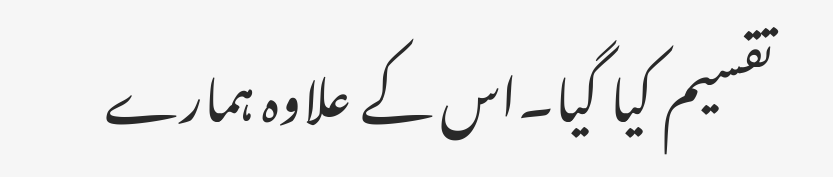تقسیم کیا گیا۔اس کے علاوہ ہمارے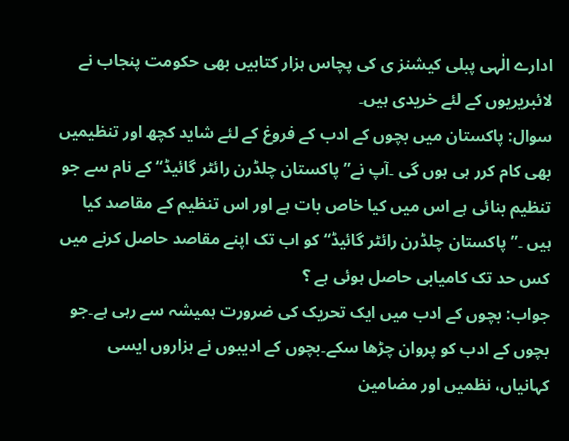ادارے الٰہی پبلی کیشنز ی کی پچاس ہزار کتابیں بھی حکومت پنجاب نے لائبریریوں کے لئے خریدی ہیں۔
سوال: پاکستان میں بچوں کے ادب کے فروغ کے لئے شاید کچھ اور تنظیمیں بھی کام کرر ہی ہوں گی ۔آپ نے” پاکستان چلڈرن رائٹر گائیڈ“ کے نام سے جو تنظیم بنائی ہے اس میں کیا خاص بات ہے اور اس تنظیم کے مقاصد کیا ہیں ۔” پاکستان چلڈرن رائٹر گائیڈ“ کو اب تک اپنے مقاصد حاصل کرنے میں کس حد تک کامیابی حاصل ہوئی ہے ؟
جواب: بچوں کے ادب میں ایک تحریک کی ضرورت ہمیشہ سے رہی ہے۔جو بچوں کے ادب کو پروان چڑھا سکے۔بچوں کے ادیبوں نے ہزاروں ایسی کہانیاں، نظمیں اور مضامین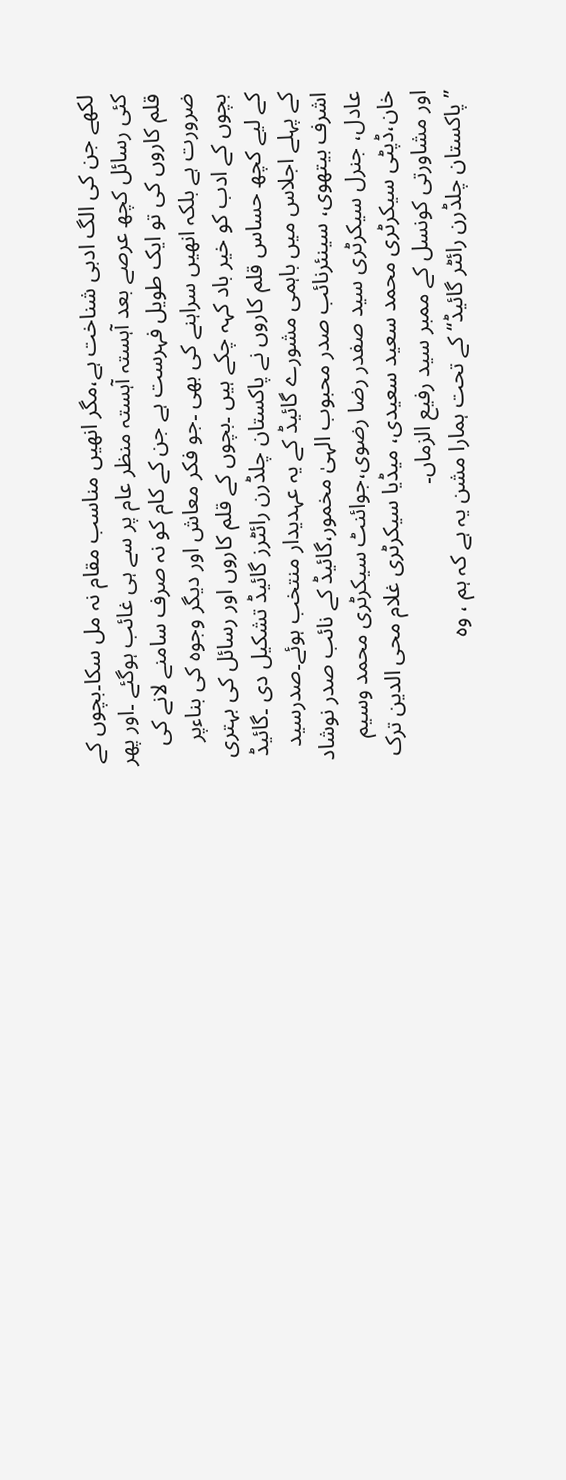لکھے جن کی الگ ادبی شناخت ہے،مگر انھیں مناسب مقام نہ مل سکا۔بچوں کے کئی رسائل کچھ عرصے بعد آہستہ آہستہ منظر عام پر سے ہی غائب ہوگئے ۔اور پھر قلم کاروں کی تو ایک طویل فہرست ہے جن کے کام کو نہ صرف سامنے لانے کی ضرورت ہے بلکہ انھیں سراہنے کی بھی ۔جو فکر معاش اور دیگر وجوہ کی بناءپر بچوں کے ادب کو خیر باد کہہ چکے ہیں ۔بچوں کے قلم کاروں اور رسائل کی بہتری کے لیے کچھ حساس قلم کاروں نے پاکستان چلڈرن رائٹرز گائیڈ تشکیل دی ۔گائیڈ کے پہلے اجلاس میں باہمی مشورے گائیڈ کے یہ عہدیدار منتخب ہوئے۔صدرسید اشرف بیتھوی، سینئرنائب صدر محبوب الہیٰ مخمور،گائیڈ کے نائب صدر نوشاد عادل، جنرل سیکرٹری سید صفدر رضا رضوی،جوائنٹ سیکرٹری محمد وسیم خان،ڈپٹی سیکرٹری محمد سعید سعیدی، میڈیا سیکرٹری غلام محی الدین ترک اور مشاورتی کونسل کے ممبر سید رفیع الزماں۔
” پاکستان چلڈرن رائٹر گائیڈ“ کے تحت ہمارا مشن یہ ہے کہ ہم ، وہ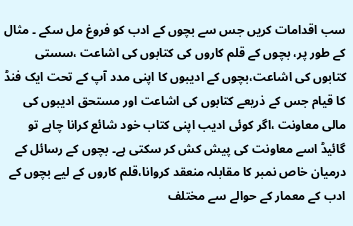سب اقدامات کریں جس سے بچوں کے ادب کو فروغ مل سکے ۔ مثال کے طور پر، بچوں کے قلم کاروں کی کتابوں کی اشاعت ،سستی کتابوں کی اشاعت،بچوں کے ادیبوں کا اپنی مدد آپ کے تحت ایک فنڈ کا قیام جس کے ذریعے کتابوں کی اشاعت اور مستحق ادیبوں کی مالی معاونت ،اگر کوئی ادیب اپنی کتاب خود شائع کرانا چاہے تو گائیڈ اسے معاونت کی پیش کش کر سکتی ہے۔ بچوں کے رسائل کے درمیان خاص نمبر کا مقابلہ منعقد کروانا،قلم کاروں کے لیے بچوں کے ادب کے معمار کے حوالے سے مختلف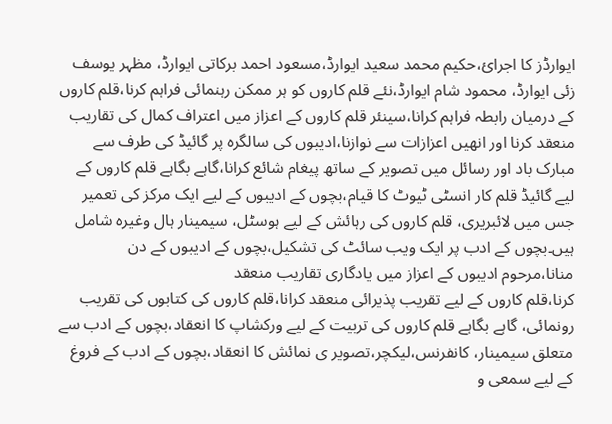ایوارڈز کا اجرائ،حکیم محمد سعید ایوارڈ،مسعود احمد برکاتی ایوارڈ، مظہر یوسف زئی ایوارڈ، محمود شام ایوارڈ،نئے قلم کاروں کو ہر ممکن رہنمائی فراہم کرنا،قلم کاروں کے درمیان رابطہ فراہم کرانا،سینئر قلم کاروں کے اعزاز میں اعتراف کمال کی تقاریب منعقد کرنا اور انھیں اعزازات سے نوازنا،ادیبوں کی سالگرہ پر گائیڈ کی طرف سے مبارک باد اور رسائل میں تصویر کے ساتھ پیغام شائع کرانا،گاہے بگاہے قلم کاروں کے لیے گائیڈ قلم کار انسٹی ٹیوٹ کا قیام،بچوں کے ادیبوں کے لیے ایک مرکز کی تعمیر جس میں لائبریری، قلم کاروں کی رہائش کے لیے ہوسٹل، سیمینار ہال وغیرہ شامل ہیں۔بچوں کے ادب پر ایک ویب سائٹ کی تشکیل،بچوں کے ادیبوں کے دن منانا،مرحوم ادیبوں کے اعزاز میں یادگاری تقاریب منعقد
کرنا،قلم کاروں کے لیے تقریب پذیرائی منعقد کرانا،قلم کاروں کی کتابوں کی تقریب رونمائی، گاہے بگاہے قلم کاروں کی تربیت کے لیے ورکشاپ کا انعقاد،بچوں کے ادب سے متعلق سیمینار، کانفرنس،لیکچر،تصویر ی نمائش کا انعقاد،بچوں کے ادب کے فروغ کے لیے سمعی و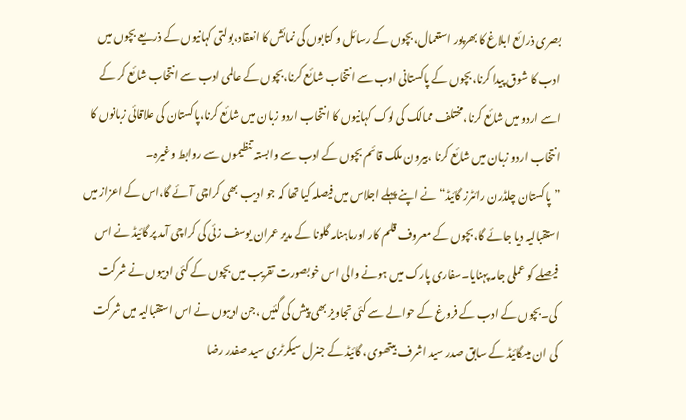بصری ذرائع ابلاغ کا بھرپور استعمال،بچوں کے رسائل و کتابوں کی نمائش کا انعقاد،بولتی کہانیوں کے ذریعے بچوں میں ادب کا شوق پیدا کرنا،بچوں کے پاکستانی ادب سے انتخاب شائع کرنا،بچوں کے عالمی ادب سے انتخاب شائع کر کے اسے اردو میں شائع کرنا،مختلف ممالک کی لوک کہانیوں کا انتخاب اردو زبان میں شائع کرنا،پاکستان کی علاقائی زبانوں کا انتخاب اردو زبان میں شائع کرنا ،بیرون ملک قائم بچوں کے ادب سے وابستہ تنظیموں سے روابط وغیرہ۔
”پاکستان چلڈرن رائٹرز گائیڈ“ نے اپنے پہلے اجلاس میں فیصلہ کیا تھا کہ جو ادیب بھی کراچی آئے گا،اس کے اعزاز میں استقبالیہ دیا جائے گا،بچوں کے معروف قلم کار اورماہنامہ گلونا کے مدیر عمران یوسف زئی کی کراچی آمد پر گائیڈ نے اس فیصلے کو عملی جامہ پہنایا۔سفاری پارک میں ہونے والی اس خوبصورت تقریب میں بچوں کے کئی ادیبوں نے شرکت کی۔بچوں کے ادب کے فروغ کے حوالے سے کئی تجاویز بھی پیش کی گئیں ،جن ادیبوں نے اس استقبالیہ میں شرکت کی ان میںگائیڈ کے سابق صدر سید اشرف بیتھوی، گائیڈ کے جنرل سیکرٹری سید صفدر رضا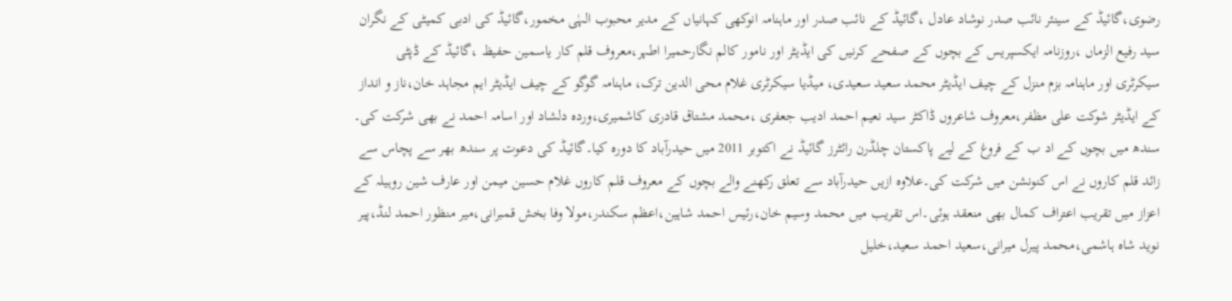رضوی،گائیڈ کے سینئر نائب صدر نوشاد عادل ،گائیڈ کے نائب صدر اور ماہنامہ انوکھی کہانیاں کے مدیر محبوب الہٰی مخمور،گائیڈ کی ادبی کمیٹی کے نگران سید رفیع الزماں ،روزنامہ ایکسپریس کے بچوں کے صفحے کرنیں کی ایڈیٹر اور نامور کالم نگارحمیرا اطہر،معروف قلم کار یاسمین حفیظ ،گائیڈ کے ڈپٹی سیکرٹری اور ماہنامہ بزم منزل کے چیف ایڈیٹر محمد سعید سعیدی، میڈیا سیکرٹری غلام محی الدین ترک، ماہنامہ گوگو کے چیف ایڈیٹر ایم مجاہد خان،ناز و انداز کے ایڈیٹر شوکت علی مظفر،معروف شاعروں ڈاکٹر سید نعیم احمد ادیب جعفری ،محمد مشتاق قادری کاشمیری،وردہ دلشاد اور اسامہ احمد نے بھی شرکت کی۔
سندھ میں بچوں کے اد ب کے فروغ کے لیے پاکستان چلڈرن رائٹرز گائیڈ نے اکتوبر 2011 میں حیدرآباد کا دورہ کیا۔گائیڈ کی دعوت پر سندھ بھر سے پچاس سے زائد قلم کاروں نے اس کنونشن میں شرکت کی۔علاوہ ازیں حیدرآباد سے تعلق رکھنے والے بچوں کے معروف قلم کاروں غلام حسین میمن اور عارف شین روہیلہ کے اعزاز میں تقریب اعتراف کمال بھی منعقد ہوئی۔اس تقریب میں محمد وسیم خان،رئیس احمد شاہین،اعظم سکندر،مولا وفا بخش قمبرانی،میر منظور احمد لنڈ،پیر نوید شاہ ہاشمی،محمد پیرل میرانی،سعید احمد سعید،خلیل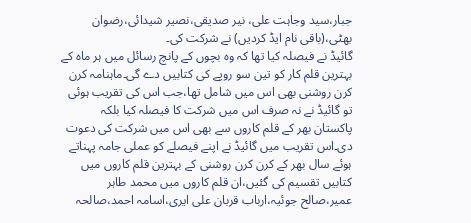جبار،سید وجاہت علی، نیر صدیقی،نصیر شیدائی،رضوان بھٹی،(باقی نام ایڈ کردیں) نے شرکت کی۔
گائیڈ نے فیصلہ کیا تھا کہ وہ بچوں کے پانچ رسائل میں ہر ماہ کے بہترین قلم کار کو تین سو روپے کی کتابیں دے گی۔ماہنامہ کرن کرن روشنی بھی اس میں شامل تھا،جب اس کی تقریب ہوئی تو گائیڈ نے نہ صرف اس میں شرکت کا فیصلہ کیا بلکہ پاکستان بھر کے قلم کاروں سے بھی اس میں شرکت کی دعوت دی۔اس تقریب میں گائیڈ نے اپنے فیصلے کو عملی جامہ پہناتے ہوئے سال بھر کے کرن کرن روشنی کے بہترین قلم کاروں میں کتابیں تقسیم کی گئیں،ان قلم کاروں میں محمد طاہر عمیر،صالح جوئیہ،ارباب قربان علی ایری،اسامہ احمد،صالحہ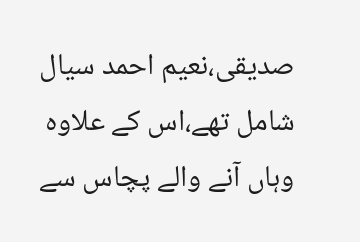صدیقی،نعیم احمد سیال شامل تھے،اس کے علاوہ وہاں آنے والے پچاس سے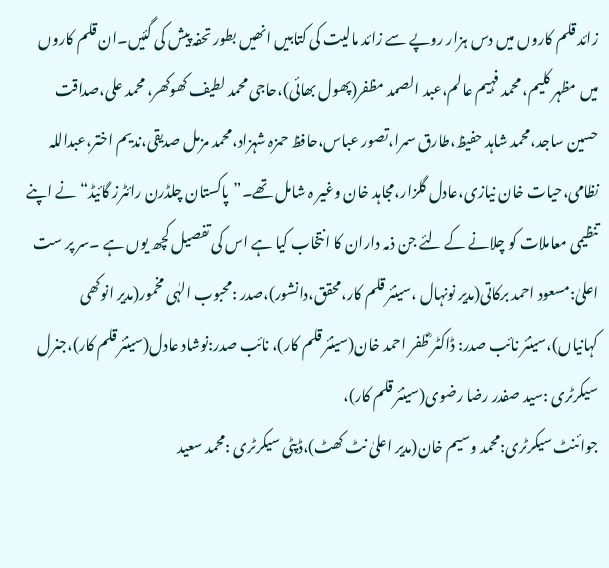زائد قلم کاروں میں دس ہزار روپے سے زائد مالیت کی کتابیں انھیں بطور تحفہ پیش کی گئیں۔ان قلم کاروں میں مظہر کلیم، محمد فہیم عالم،عبد الصمد مظفر(پھول بھائی)،حاجی محمد لطیف کھوکھر، محمد علی،صداقت حسین ساجد،محمد شاہد حفیظ،طارق سمرا،تصور عباس،حافظ حمزہ شہزاد،محمد مزمل صدیقی،ندیم اختر،عبداللہ نظامی،حیات خان نیازی،عادل گلزار،مجاہد خان وغیر ہ شامل تھے۔”پاکستان چلڈرن رائٹرز گائیڈ“ نے اپنے تنظیمی معاملات کو چلانے کے لئے جن ذمہ داران کا انتخاب کیا ہے اس کی تفصیل کچھ یوں ہے ۔سر پر ست اعلیٰ:مسعود احمد برکاتی(مدیر نونہال ،سینئر قلم کار،محقق،دانشور)،صدر :محبوب الہٰی مخمور(مدیر انوکھی کہانیاں)،سینئر نائب صدر: ڈاکٹر ؓظفر احمد خان(سینئر قلم کار)، نائب صدر:نوشاد عادل(سینئر قلم کار)،جنرل سیکرٹری :سید صفدر رضا رضوی(سینئر قلم کار)،
جوائنٹ سیکرٹری:محمد وسیم خان(مدیر اعلیٰ نٹ کھٹ)،ڈپٹی سیکرٹری :محمد سعید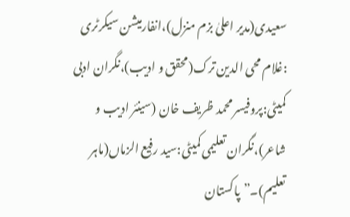سعیدی(مدیر اعلیٰ بزم منزل)،انفارمیشن سیکرٹری :غلام محی الدین ترک(محقق و ادیب)،نگران ادبی کمیٹی:پروفیسر محمد ظریف خان (سینئر ادیب و شاعر)،نگران تعلیمی کمیٹی:سید رفیع الزماں(ماہر تعلیم)۔”پاکستان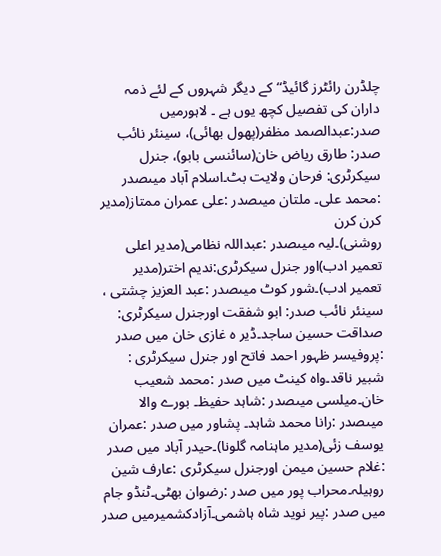چلڈرن رائٹرز گائیڈ“ کے دیگر شہروں کے لئے ذمہ داران کی تفصیل کچھ یوں ہے ۔ لاہورمیں صدر:عبدالصمد مظفر(پھول بھائی)، سینئر نائب صدر: طارق ریاض خان(سائنسی بابو)، جنرل سیکرٹری: فرحان ولایت بٹ۔اسلام آباد میںصدر :محمد علی۔ ملتان میںصدر :علی عمران ممتاز(مدیر کرن کرن
روشنی)۔لیہ میںصدر :عبداللہ نظامی(مدیر اعلی تعمیر ادب)اور جنرل سیکرٹری:ندیم اختر(مدیر تعمیر ادب)۔شور کوٹ میںصدر :عبد العزیز چشتی ، سینئر نائب صدر: ابو شفقت اورجنرل سیکرٹری: صداقت حسین ساجد۔ڈیر ہ غازی خان میں صدر :پروفیسر ظہور احمد فاتح اور جنرل سیکرٹری : شبیر ناقد۔واہ کینٹ میں صدر :محمد شعیب خان۔میلسی میںصدر :شاہد حفیظ۔ بورے والا میںصدر :رانا محمد شاہد۔ پشاور میں صدر :عمران یوسف زئی(مدیر ماہنامہ گلونا)۔حیدر آباد میں صدر :غلام حسین میمن اورجنرل سیکرٹری :عارف شین روہیلہ۔محراب پور میں صدر :رضوان بھٹی۔ٹنڈو جام میں صدر :پیر نوید شاہ ہاشمی۔آزادکشمیرمیں صدر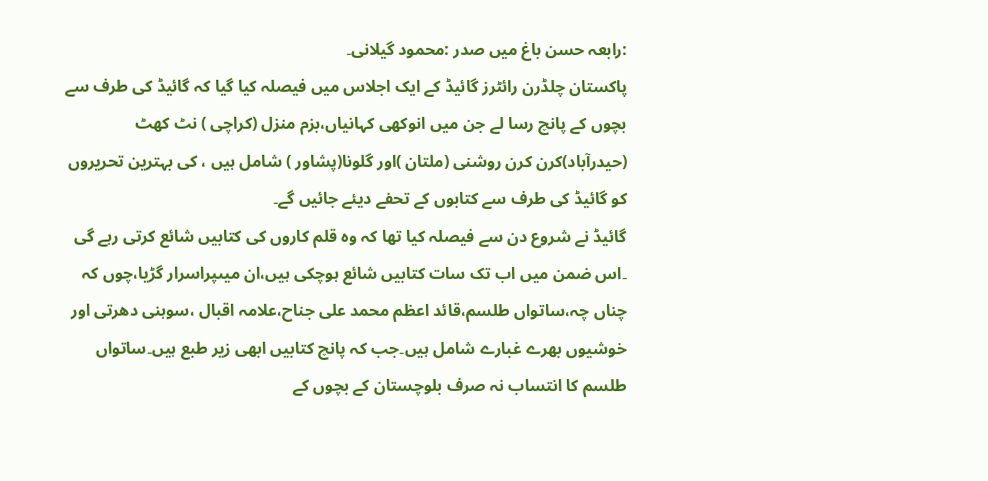:رابعہ حسن باغ میں صدر :محمود گیلانی۔
پاکستان چلڈرن رائٹرز گائیڈ کے ایک اجلاس میں فیصلہ کیا گیا کہ گائیڈ کی طرف سے بچوں کے پانچ رسا لے جن میں انوکھی کہانیاں،بزم منزل (کراچی ) نٹ کھٹ (حیدرآباد)کرن کرن روشنی (ملتان )اور گلونا(پشاور ) شامل ہیں ، کی بہترین تحریروں کو گائیڈ کی طرف سے کتابوں کے تحفے دیئے جائیں گے۔
گائیڈ نے شروع دن سے فیصلہ کیا تھا کہ وہ قلم کاروں کی کتابیں شائع کرتی رہے گی ۔اس ضمن میں اب تک سات کتابیں شائع ہوچکی ہیں،ان میںپراسرار گڑیا،چوں کہ چناں چہ،ساتواں طلسم،قائد اعظم محمد علی جناح،علامہ اقبال ،سوہنی دھرتی اور خوشیوں بھرے غبارے شامل ہیں۔جب کہ پانچ کتابیں ابھی زیر طبع ہیں۔ساتواں طلسم کا انتساب نہ صرف بلوچستان کے بچوں کے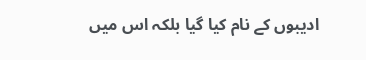ادیبوں کے نام کیا گیا بلکہ اس میں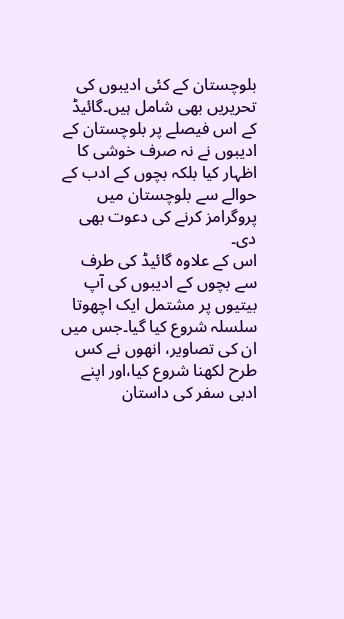بلوچستان کے کئی ادیبوں کی تحریریں بھی شامل ہیں۔گائیڈ کے اس فیصلے پر بلوچستان کے ادیبوں نے نہ صرف خوشی کا اظہار کیا بلکہ بچوں کے ادب کے حوالے سے بلوچستان میں پروگرامز کرنے کی دعوت بھی دی۔
اس کے علاوہ گائیڈ کی طرف سے بچوں کے ادیبوں کی آپ بیتیوں پر مشتمل ایک اچھوتا سلسلہ شروع کیا گیا۔جس میں ان کی تصاویر، انھوں نے کس طرح لکھنا شروع کیا،اور اپنے ادبی سفر کی داستان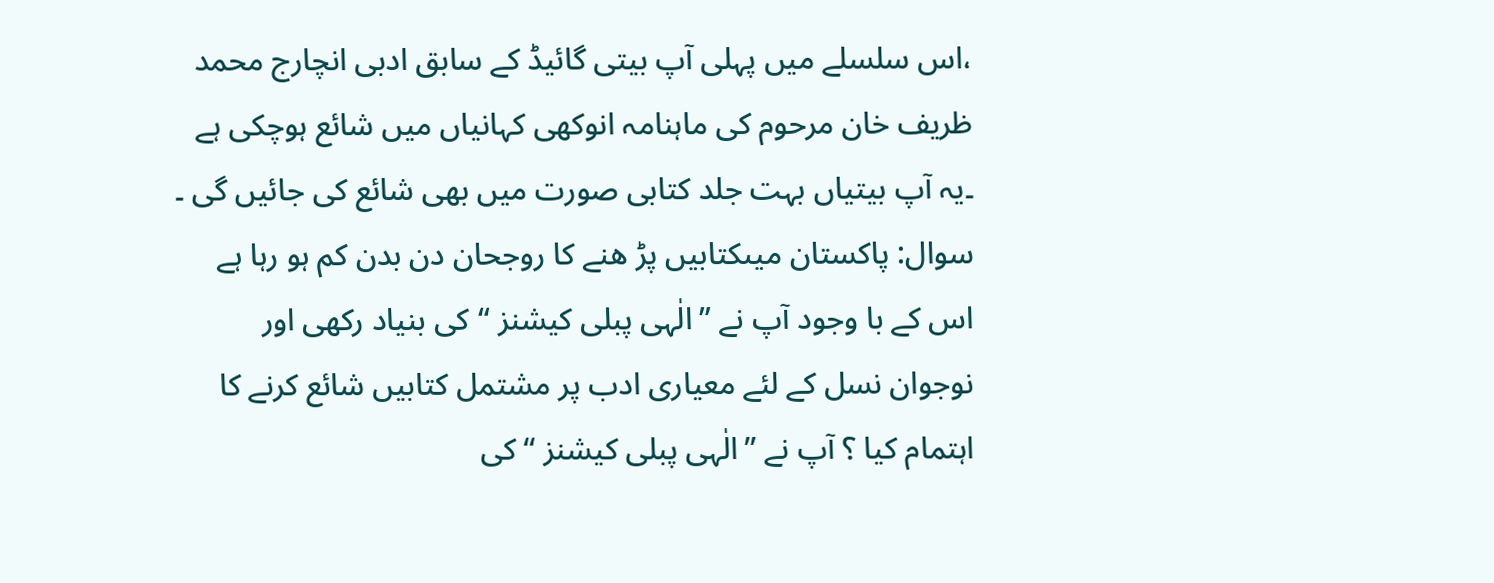،اس سلسلے میں پہلی آپ بیتی گائیڈ کے سابق ادبی انچارج محمد ظریف خان مرحوم کی ماہنامہ انوکھی کہانیاں میں شائع ہوچکی ہے ۔یہ آپ بیتیاں بہت جلد کتابی صورت میں بھی شائع کی جائیں گی ۔
سوال: پاکستان میںکتابیں پڑ ھنے کا روجحان دن بدن کم ہو رہا ہے اس کے با وجود آپ نے ”الٰہی پبلی کیشنز “کی بنیاد رکھی اور نوجوان نسل کے لئے معیاری ادب پر مشتمل کتابیں شائع کرنے کا اہتمام کیا ؟ آپ نے ”الٰہی پبلی کیشنز “ کی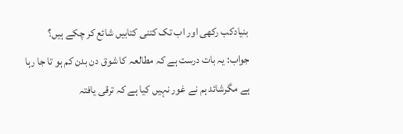بنیادکب رکھی اور اب تک کتنی کتابیں شائع کر چکے ہیں؟
جواب: یہ بات درست ہے کہ مطالعہ کا شوق دن بدن کم ہو تا جا رہا ہے مگرشائد ہم نے غور نہیں کیا ہے کہ ترقی یافتہ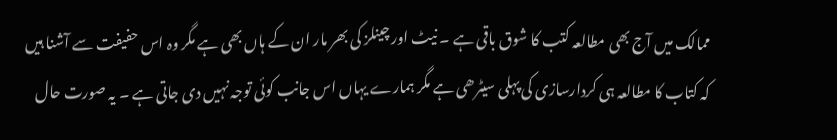ممالک میں آج بھی مطالعہ کتب کا شوق باقی ہے ۔ نیٹ اور چینلز کی بھر مار ان کے ہاں بھی ہے مگر وہ اس حفیفت سے آشنا ہیں کہ کتاب کا مطالعہ ہی کردارسازی کی پہلی سیٹرھی ہے مگر ہمارے یہاں اس جانب کوئی توجہ نہیں دی جاتی ہے ۔ یہ صورت حال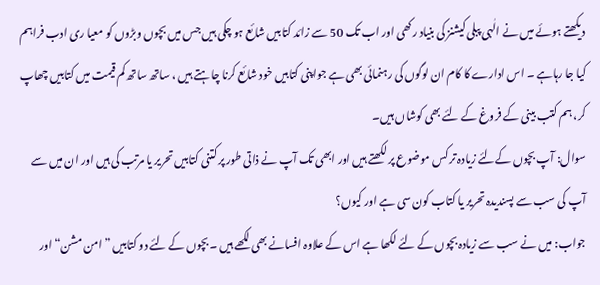دیکھتے ہوئے میں نے الٰہی پبلی کیشنز کی بنیاد رکھی اور اب تک 50 سے زائد کتابیں شائع ہو چکی ہیں جس میں بچوں وبڑوں کو معیا ری ادب فراہم کیا جا رہاہے ۔ اس ادارے کا کام ان لوگوں کی رہنمائی بھی ہے جواپنی کتابیں خود شائع کرنا چاہتے ہیں ، ساتھ ساتھ کم قیمت میں کتابیں چھاپ کر، ہم کتب بینی کے فروغ کے لئے بھی کوشاں ہیں۔
سوال: آپ بچوں کےلئے زیادہ تر کس موضوع پر لکھتے ہیں اور ابھی تک آپ نے ذاتی طور پر کتنی کتابیں تحریر یا مرتب کی ہیں اور ان میں سے آپ کی سب سے پسندیدہ تحریر یا کتاب کون سی ہے اور کیوں؟
جواب: میں نے سب سے زیادہ بچوں کے لئے لکھا ہے اس کے علاوہ افسانے بھی لکھے ہیں ۔بچوں کے لئے دو کتابیں ”امن مشن“ اور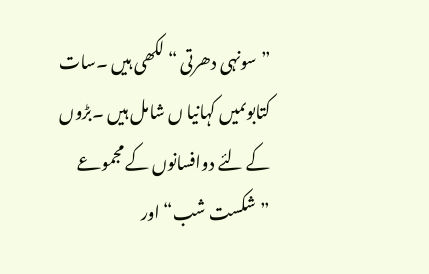”سونہی دھرتی “ لکھی ہیں ۔سات کتابوںمیں کہانیا ں شامل ہیں ۔بڑوں کے لئے دوافسانوں کے مجموعے ”شکست شب“ اور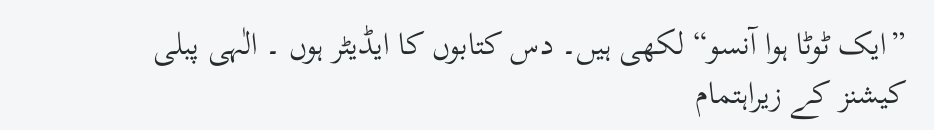”ایک ٹوٹا ہوا آنسو“ لکھی ہیں۔ دس کتابوں کا ایڈیٹر ہوں ۔ الٰہی پبلی کیشنز کے زیراہتمام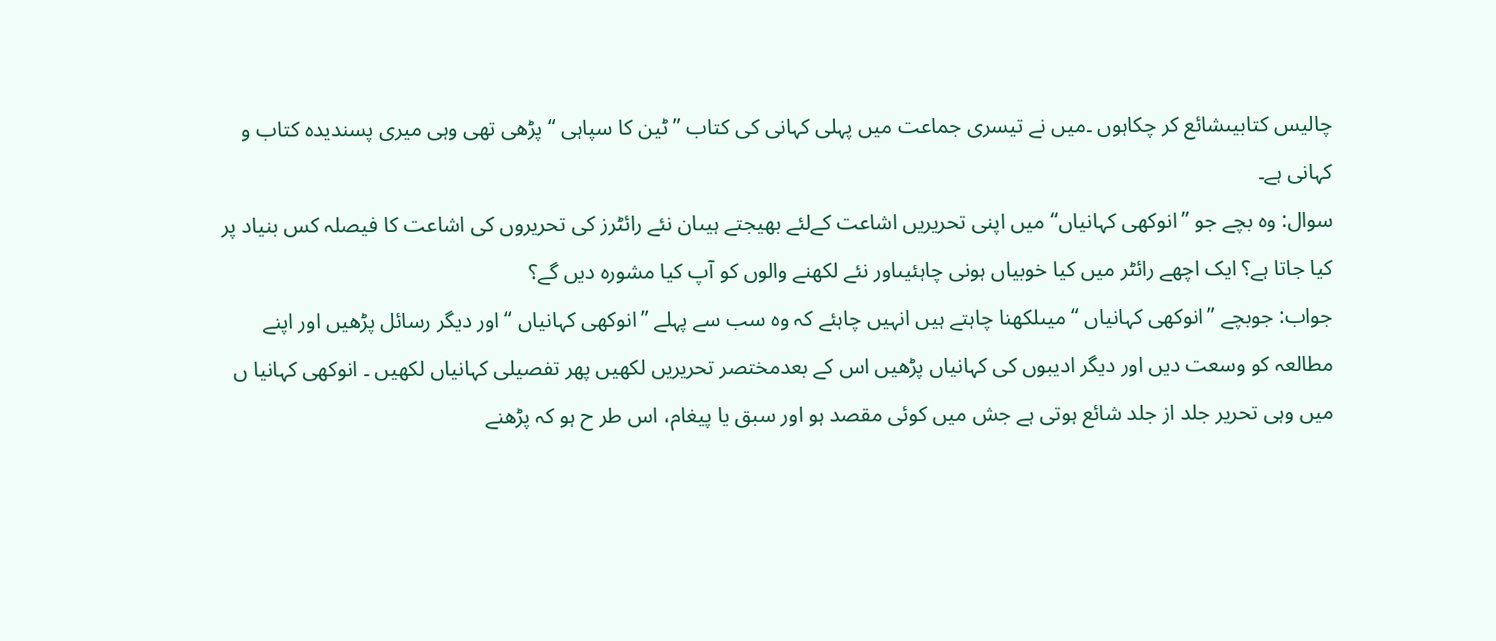چالیس کتابیںشائع کر چکاہوں ۔میں نے تیسری جماعت میں پہلی کہانی کی کتاب ”ٹین کا سپاہی “ پڑھی تھی وہی میری پسندیدہ کتاب و کہانی ہے۔
سوال: وہ بچے جو ”انوکھی کہانیاں“ میں اپنی تحریریں اشاعت کےلئے بھیجتے ہیںان نئے رائٹرز کی تحریروں کی اشاعت کا فیصلہ کس بنیاد پر کیا جاتا ہے؟ ایک اچھے رائٹر میں کیا خوبیاں ہونی چاہئیںاور نئے لکھنے والوں کو آپ کیا مشورہ دیں گے؟
جواب: جوبچے ”انوکھی کہانیاں “ میںلکھنا چاہتے ہیں انہیں چاہئے کہ وہ سب سے پہلے ”انوکھی کہانیاں “اور دیگر رسائل پڑھیں اور اپنے مطالعہ کو وسعت دیں اور دیگر ادیبوں کی کہانیاں پڑھیں اس کے بعدمختصر تحریریں لکھیں پھر تفصیلی کہانیاں لکھیں ۔ انوکھی کہانیا ں میں وہی تحریر جلد از جلد شائع ہوتی ہے جش میں کوئی مقصد ہو اور سبق یا پیغام، اس طر ح ہو کہ پڑھنے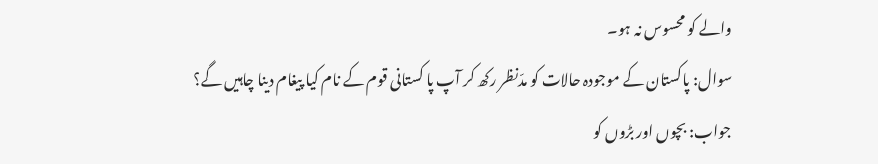والے کو محسوس نہ ہو۔
سوال: پاکستان کے موجودہ حالات کو مدّنظر رکھ کر آپ پا کستانی قوم کے نام کیا پیغام دینا چاہیں گے؟
جواب: بچوں اور بڑوں کو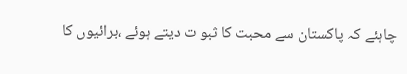چاہئے کہ پاکستان سے محبت کا ثبو ت دیتے ہوئے ،برائیوں کا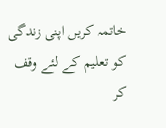خاتمہ کریں اپنی زندگی کو تعلیم کے لئے وقف کر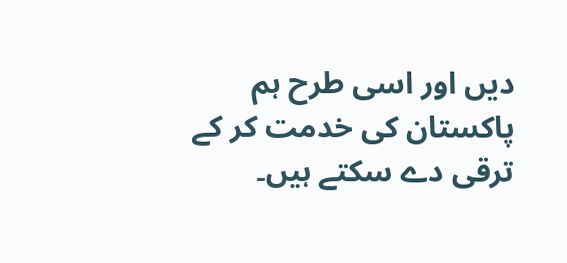دیں اور اسی طرح ہم پاکستان کی خدمت کر کے ترقی دے سکتے ہیں۔